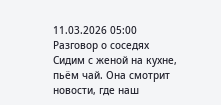11.03.2026 05:00
Разговор о соседях
Сидим с женой на кухне, пьём чай. Она смотрит новости, где наш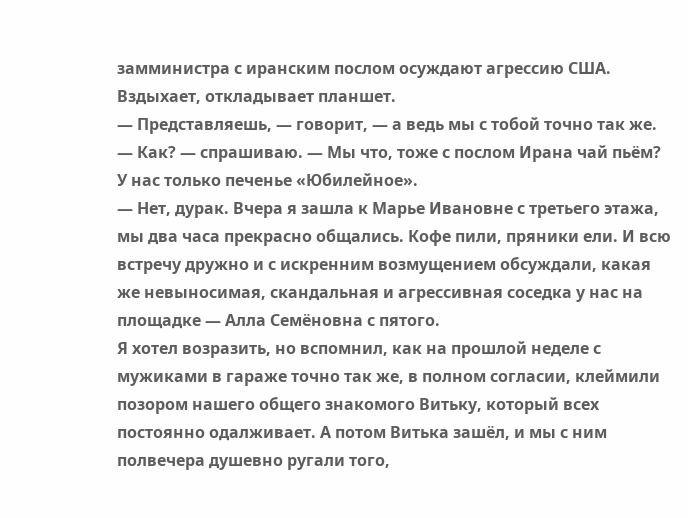замминистра с иранским послом осуждают агрессию США. Вздыхает, откладывает планшет.
— Представляешь, — говорит, — а ведь мы с тобой точно так же.
— Как? — спрашиваю. — Мы что, тоже с послом Ирана чай пьём? У нас только печенье «Юбилейное».
— Нет, дурак. Вчера я зашла к Марье Ивановне с третьего этажа, мы два часа прекрасно общались. Кофе пили, пряники ели. И всю встречу дружно и с искренним возмущением обсуждали, какая же невыносимая, скандальная и агрессивная соседка у нас на площадке — Алла Семёновна с пятого.
Я хотел возразить, но вспомнил, как на прошлой неделе с мужиками в гараже точно так же, в полном согласии, клеймили позором нашего общего знакомого Витьку, который всех постоянно одалживает. А потом Витька зашёл, и мы с ним полвечера душевно ругали того,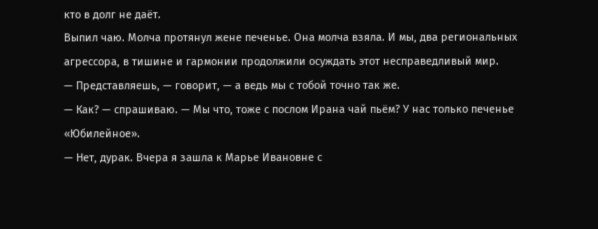кто в долг не даёт.
Выпил чаю. Молча протянул жене печенье. Она молча взяла. И мы, два региональных агрессора, в тишине и гармонии продолжили осуждать этот несправедливый мир.
— Представляешь, — говорит, — а ведь мы с тобой точно так же.
— Как? — спрашиваю. — Мы что, тоже с послом Ирана чай пьём? У нас только печенье «Юбилейное».
— Нет, дурак. Вчера я зашла к Марье Ивановне с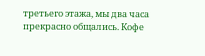третьего этажа, мы два часа прекрасно общались. Кофе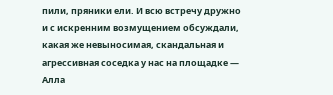пили, пряники ели. И всю встречу дружно и с искренним возмущением обсуждали, какая же невыносимая, скандальная и агрессивная соседка у нас на площадке — Алла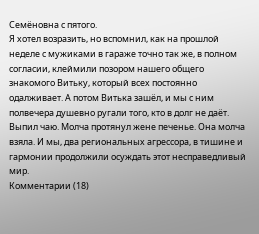Семёновна с пятого.
Я хотел возразить, но вспомнил, как на прошлой неделе с мужиками в гараже точно так же, в полном согласии, клеймили позором нашего общего знакомого Витьку, который всех постоянно одалживает. А потом Витька зашёл, и мы с ним полвечера душевно ругали того, кто в долг не даёт.
Выпил чаю. Молча протянул жене печенье. Она молча взяла. И мы, два региональных агрессора, в тишине и гармонии продолжили осуждать этот несправедливый мир.
Комментарии (18)